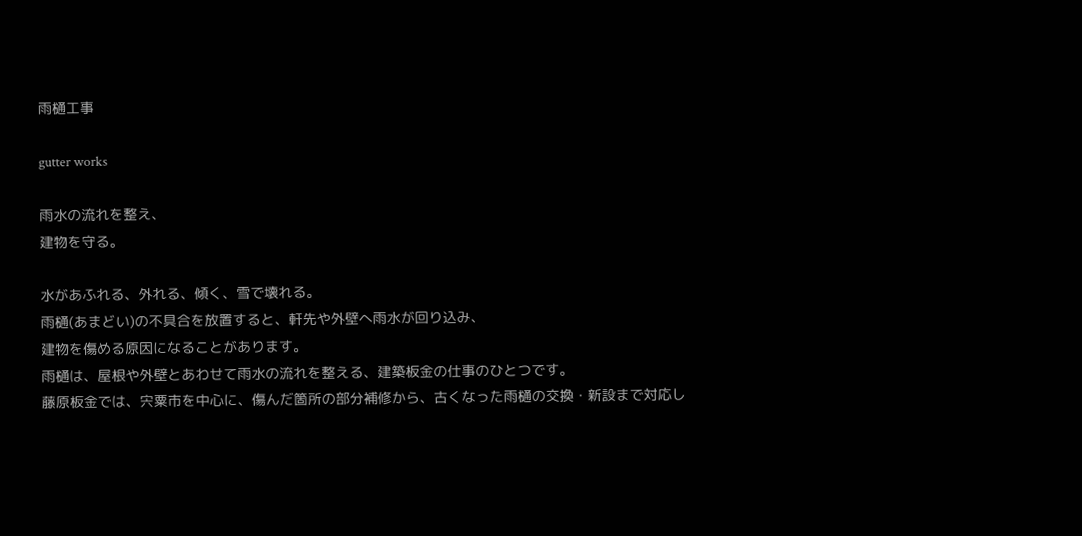雨樋工事

gutter works

雨水の流れを整え、
建物を守る。

水があふれる、外れる、傾く、雪で壊れる。
雨樋(あまどい)の不具合を放置すると、軒先や外壁へ雨水が回り込み、
建物を傷める原因になることがあります。
雨樋は、屋根や外壁とあわせて雨水の流れを整える、建築板金の仕事のひとつです。
藤原板金では、宍粟市を中心に、傷んだ箇所の部分補修から、古くなった雨樋の交換・新設まで対応し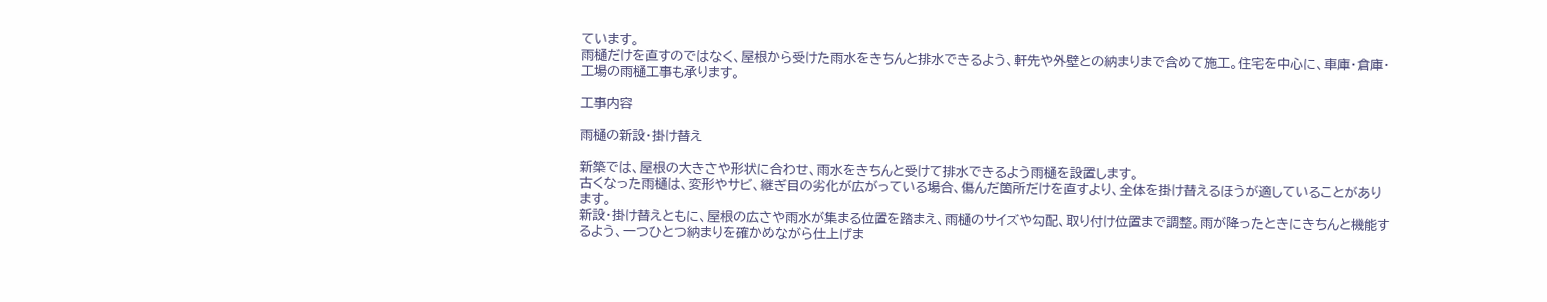ています。
雨樋だけを直すのではなく、屋根から受けた雨水をきちんと排水できるよう、軒先や外壁との納まりまで含めて施工。住宅を中心に、車庫・倉庫・工場の雨樋工事も承ります。

工事内容

雨樋の新設・掛け替え

新築では、屋根の大きさや形状に合わせ、雨水をきちんと受けて排水できるよう雨樋を設置します。
古くなった雨樋は、変形やサビ、継ぎ目の劣化が広がっている場合、傷んだ箇所だけを直すより、全体を掛け替えるほうが適していることがあります。
新設・掛け替えともに、屋根の広さや雨水が集まる位置を踏まえ、雨樋のサイズや勾配、取り付け位置まで調整。雨が降ったときにきちんと機能するよう、一つひとつ納まりを確かめながら仕上げま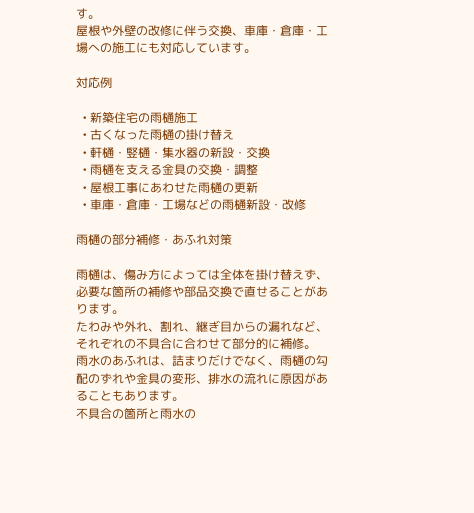す。
屋根や外壁の改修に伴う交換、車庫・倉庫・工場への施工にも対応しています。

対応例

  • 新築住宅の雨樋施工
  • 古くなった雨樋の掛け替え
  • 軒樋・竪樋・集水器の新設・交換
  • 雨樋を支える金具の交換・調整
  • 屋根工事にあわせた雨樋の更新
  • 車庫・倉庫・工場などの雨樋新設・改修

雨樋の部分補修・あふれ対策

雨樋は、傷み方によっては全体を掛け替えず、必要な箇所の補修や部品交換で直せることがあります。
たわみや外れ、割れ、継ぎ目からの漏れなど、それぞれの不具合に合わせて部分的に補修。
雨水のあふれは、詰まりだけでなく、雨樋の勾配のずれや金具の変形、排水の流れに原因があることもあります。
不具合の箇所と雨水の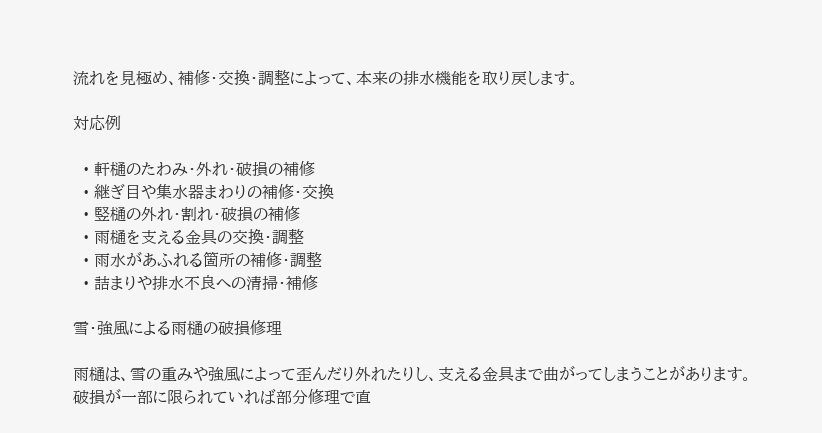流れを見極め、補修・交換・調整によって、本来の排水機能を取り戻します。

対応例

  • 軒樋のたわみ・外れ・破損の補修
  • 継ぎ目や集水器まわりの補修・交換
  • 竪樋の外れ・割れ・破損の補修
  • 雨樋を支える金具の交換・調整
  • 雨水があふれる箇所の補修・調整
  • 詰まりや排水不良への清掃・補修

雪・強風による雨樋の破損修理

雨樋は、雪の重みや強風によって歪んだり外れたりし、支える金具まで曲がってしまうことがあります。
破損が一部に限られていれば部分修理で直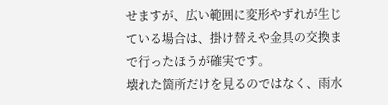せますが、広い範囲に変形やずれが生じている場合は、掛け替えや金具の交換まで行ったほうが確実です。
壊れた箇所だけを見るのではなく、雨水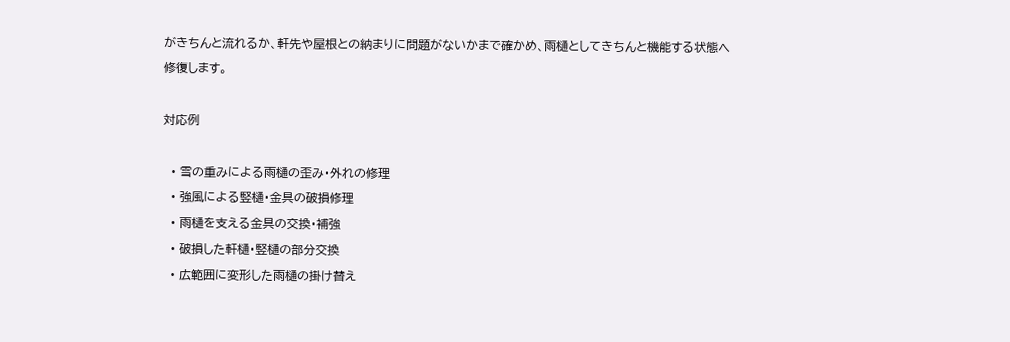がきちんと流れるか、軒先や屋根との納まりに問題がないかまで確かめ、雨樋としてきちんと機能する状態へ修復します。

対応例

  • 雪の重みによる雨樋の歪み・外れの修理
  • 強風による竪樋・金具の破損修理
  • 雨樋を支える金具の交換・補強
  • 破損した軒樋・竪樋の部分交換
  • 広範囲に変形した雨樋の掛け替え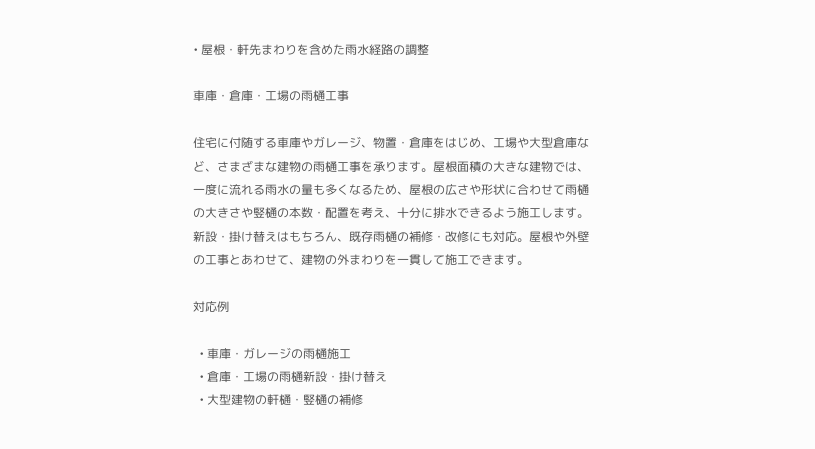• 屋根・軒先まわりを含めた雨水経路の調整

車庫・倉庫・工場の雨樋工事

住宅に付随する車庫やガレージ、物置・倉庫をはじめ、工場や大型倉庫など、さまざまな建物の雨樋工事を承ります。屋根面積の大きな建物では、一度に流れる雨水の量も多くなるため、屋根の広さや形状に合わせて雨樋の大きさや竪樋の本数・配置を考え、十分に排水できるよう施工します。
新設・掛け替えはもちろん、既存雨樋の補修・改修にも対応。屋根や外壁の工事とあわせて、建物の外まわりを一貫して施工できます。

対応例

  • 車庫・ガレージの雨樋施工
  • 倉庫・工場の雨樋新設・掛け替え
  • 大型建物の軒樋・竪樋の補修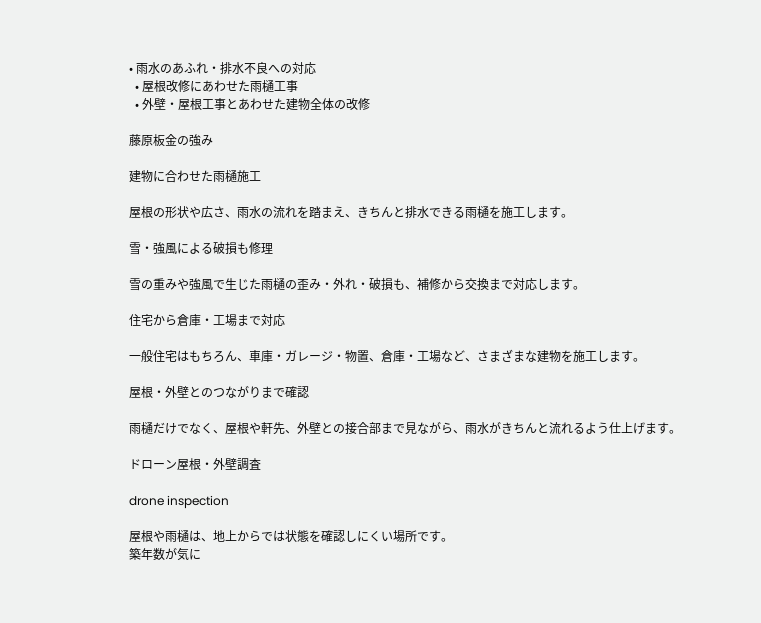• 雨水のあふれ・排水不良への対応
  • 屋根改修にあわせた雨樋工事
  • 外壁・屋根工事とあわせた建物全体の改修

藤原板金の強み

建物に合わせた雨樋施工

屋根の形状や広さ、雨水の流れを踏まえ、きちんと排水できる雨樋を施工します。

雪・強風による破損も修理

雪の重みや強風で生じた雨樋の歪み・外れ・破損も、補修から交換まで対応します。

住宅から倉庫・工場まで対応

一般住宅はもちろん、車庫・ガレージ・物置、倉庫・工場など、さまざまな建物を施工します。

屋根・外壁とのつながりまで確認

雨樋だけでなく、屋根や軒先、外壁との接合部まで見ながら、雨水がきちんと流れるよう仕上げます。

ドローン屋根・外壁調査

drone inspection

屋根や雨樋は、地上からでは状態を確認しにくい場所です。
築年数が気に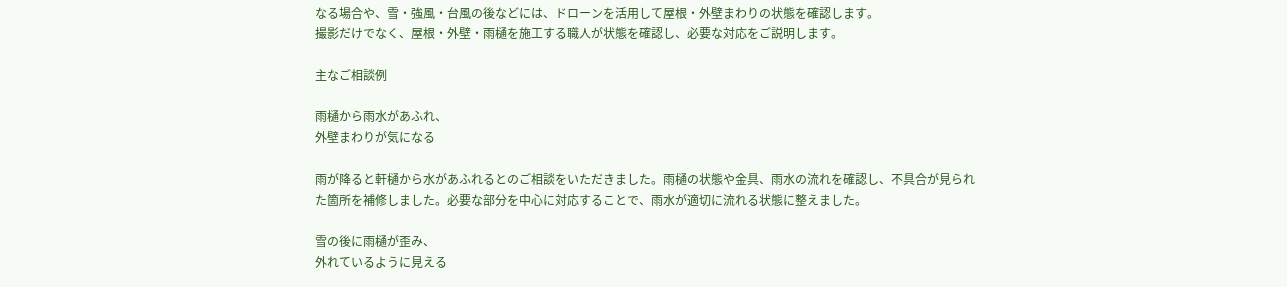なる場合や、雪・強風・台風の後などには、ドローンを活用して屋根・外壁まわりの状態を確認します。
撮影だけでなく、屋根・外壁・雨樋を施工する職人が状態を確認し、必要な対応をご説明します。

主なご相談例

雨樋から雨水があふれ、
外壁まわりが気になる

雨が降ると軒樋から水があふれるとのご相談をいただきました。雨樋の状態や金具、雨水の流れを確認し、不具合が見られた箇所を補修しました。必要な部分を中心に対応することで、雨水が適切に流れる状態に整えました。

雪の後に雨樋が歪み、
外れているように見える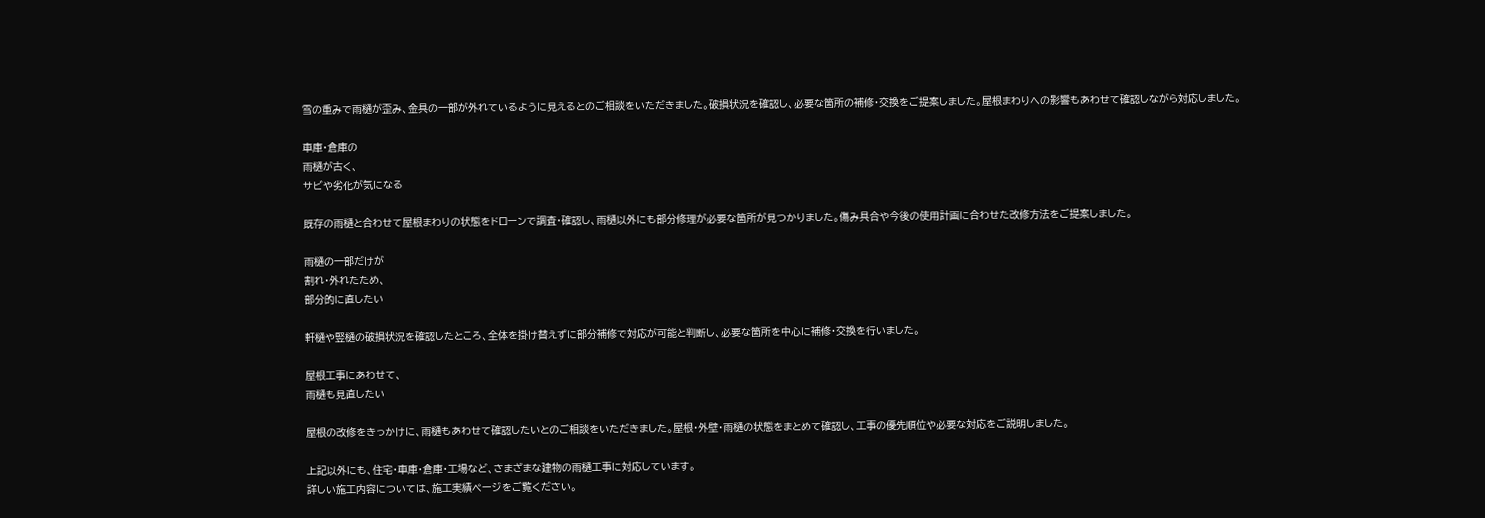雪の重みで雨樋が歪み、金具の一部が外れているように見えるとのご相談をいただきました。破損状況を確認し、必要な箇所の補修・交換をご提案しました。屋根まわりへの影響もあわせて確認しながら対応しました。

車庫・倉庫の
雨樋が古く、
サビや劣化が気になる

既存の雨樋と合わせて屋根まわりの状態をドローンで調査・確認し、雨樋以外にも部分修理が必要な箇所が見つかりました。傷み具合や今後の使用計画に合わせた改修方法をご提案しました。

雨樋の一部だけが
割れ・外れたため、
部分的に直したい

軒樋や竪樋の破損状況を確認したところ、全体を掛け替えずに部分補修で対応が可能と判断し、必要な箇所を中心に補修・交換を行いました。

屋根工事にあわせて、
雨樋も見直したい

屋根の改修をきっかけに、雨樋もあわせて確認したいとのご相談をいただきました。屋根・外壁・雨樋の状態をまとめて確認し、工事の優先順位や必要な対応をご説明しました。

上記以外にも、住宅・車庫・倉庫・工場など、さまざまな建物の雨樋工事に対応しています。
詳しい施工内容については、施工実績ページをご覧ください。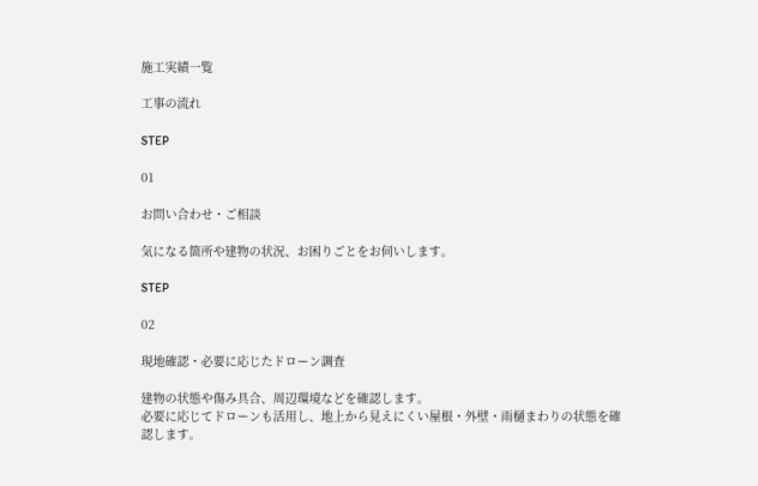施工実績一覧

工事の流れ

STEP

01

お問い合わせ・ご相談

気になる箇所や建物の状況、お困りごとをお伺いします。

STEP

02

現地確認・必要に応じたドローン調査

建物の状態や傷み具合、周辺環境などを確認します。
必要に応じてドローンも活用し、地上から見えにくい屋根・外壁・雨樋まわりの状態を確認します。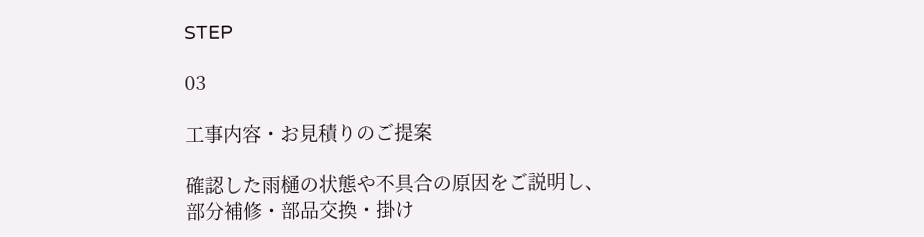STEP

03

工事内容・お見積りのご提案

確認した雨樋の状態や不具合の原因をご説明し、
部分補修・部品交換・掛け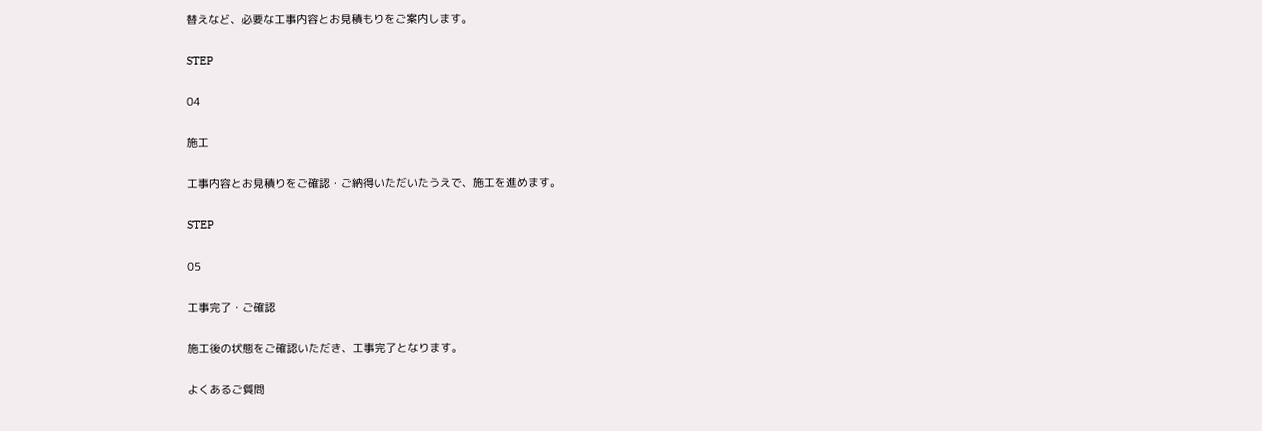替えなど、必要な工事内容とお見積もりをご案内します。

STEP

04

施工

工事内容とお見積りをご確認・ご納得いただいたうえで、施工を進めます。

STEP

05

工事完了・ご確認

施工後の状態をご確認いただき、工事完了となります。

よくあるご質問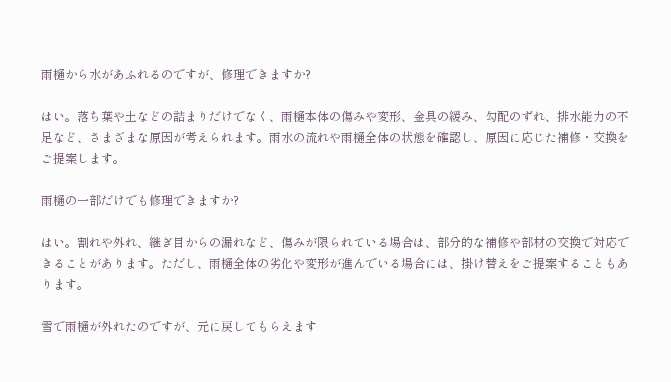雨樋から水があふれるのですが、修理できますか?

はい。落ち葉や土などの詰まりだけでなく、雨樋本体の傷みや変形、金具の緩み、勾配のずれ、排水能力の不足など、さまざまな原因が考えられます。雨水の流れや雨樋全体の状態を確認し、原因に応じた補修・交換をご提案します。

雨樋の一部だけでも修理できますか?

はい。割れや外れ、継ぎ目からの漏れなど、傷みが限られている場合は、部分的な補修や部材の交換で対応できることがあります。ただし、雨樋全体の劣化や変形が進んでいる場合には、掛け替えをご提案することもあります。

雪で雨樋が外れたのですが、元に戻してもらえます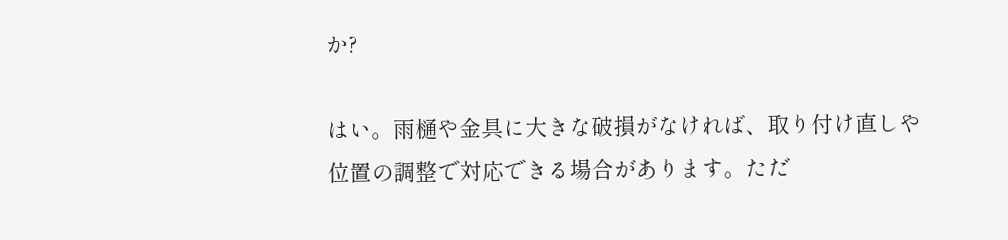か?

はい。雨樋や金具に大きな破損がなければ、取り付け直しや位置の調整で対応できる場合があります。ただ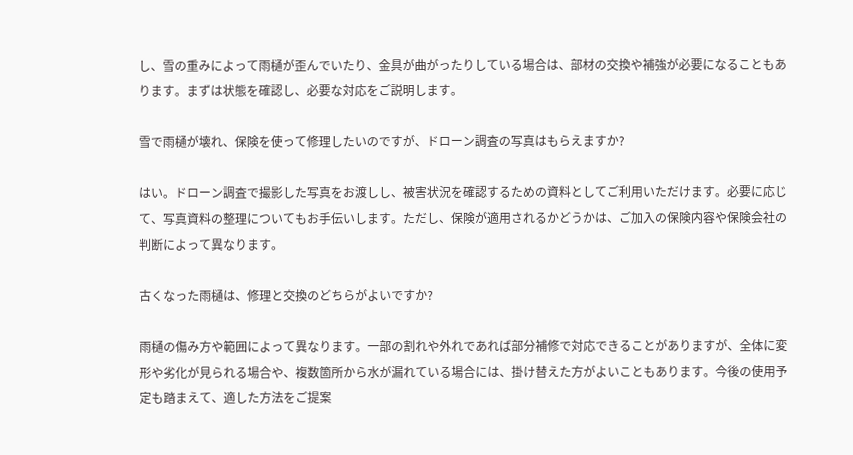し、雪の重みによって雨樋が歪んでいたり、金具が曲がったりしている場合は、部材の交換や補強が必要になることもあります。まずは状態を確認し、必要な対応をご説明します。

雪で雨樋が壊れ、保険を使って修理したいのですが、ドローン調査の写真はもらえますか?

はい。ドローン調査で撮影した写真をお渡しし、被害状況を確認するための資料としてご利用いただけます。必要に応じて、写真資料の整理についてもお手伝いします。ただし、保険が適用されるかどうかは、ご加入の保険内容や保険会社の判断によって異なります。

古くなった雨樋は、修理と交換のどちらがよいですか?

雨樋の傷み方や範囲によって異なります。一部の割れや外れであれば部分補修で対応できることがありますが、全体に変形や劣化が見られる場合や、複数箇所から水が漏れている場合には、掛け替えた方がよいこともあります。今後の使用予定も踏まえて、適した方法をご提案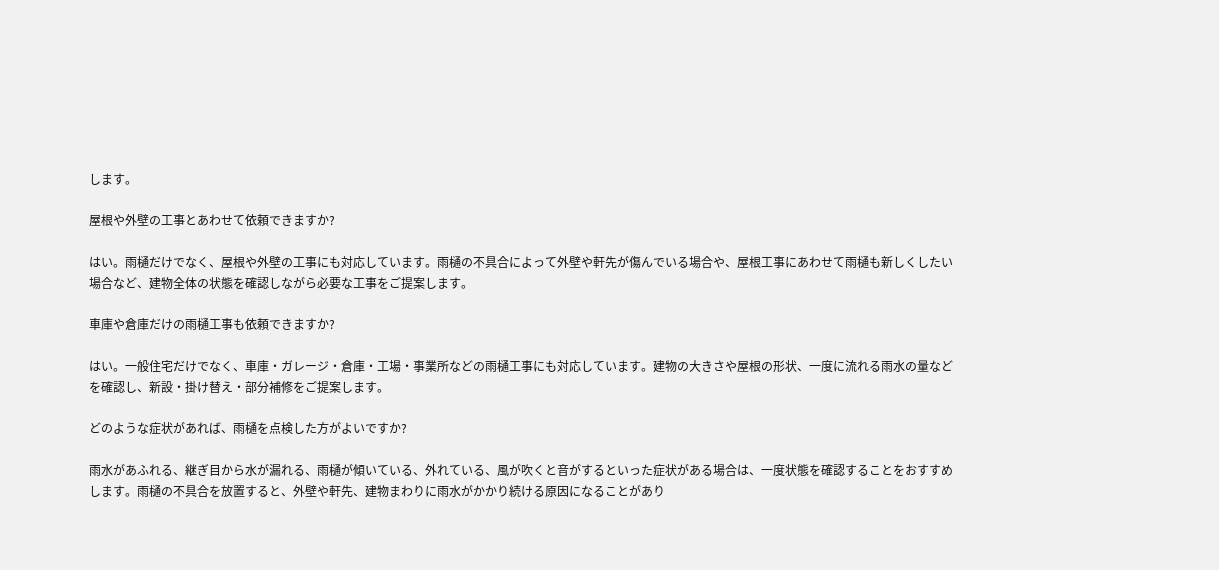します。

屋根や外壁の工事とあわせて依頼できますか?

はい。雨樋だけでなく、屋根や外壁の工事にも対応しています。雨樋の不具合によって外壁や軒先が傷んでいる場合や、屋根工事にあわせて雨樋も新しくしたい場合など、建物全体の状態を確認しながら必要な工事をご提案します。

車庫や倉庫だけの雨樋工事も依頼できますか?

はい。一般住宅だけでなく、車庫・ガレージ・倉庫・工場・事業所などの雨樋工事にも対応しています。建物の大きさや屋根の形状、一度に流れる雨水の量などを確認し、新設・掛け替え・部分補修をご提案します。

どのような症状があれば、雨樋を点検した方がよいですか?

雨水があふれる、継ぎ目から水が漏れる、雨樋が傾いている、外れている、風が吹くと音がするといった症状がある場合は、一度状態を確認することをおすすめします。雨樋の不具合を放置すると、外壁や軒先、建物まわりに雨水がかかり続ける原因になることがあり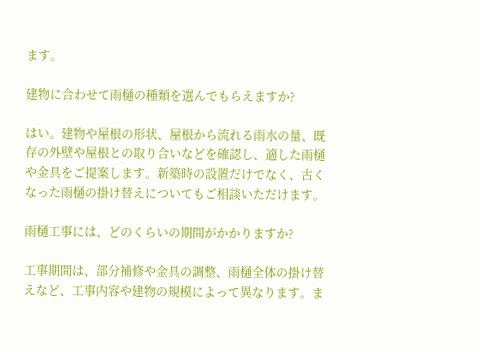ます。

建物に合わせて雨樋の種類を選んでもらえますか?

はい。建物や屋根の形状、屋根から流れる雨水の量、既存の外壁や屋根との取り合いなどを確認し、適した雨樋や金具をご提案します。新築時の設置だけでなく、古くなった雨樋の掛け替えについてもご相談いただけます。

雨樋工事には、どのくらいの期間がかかりますか?

工事期間は、部分補修や金具の調整、雨樋全体の掛け替えなど、工事内容や建物の規模によって異なります。ま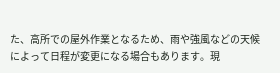た、高所での屋外作業となるため、雨や強風などの天候によって日程が変更になる場合もあります。現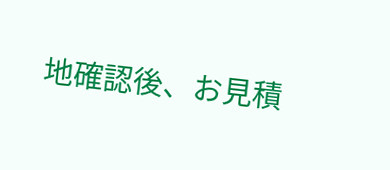地確認後、お見積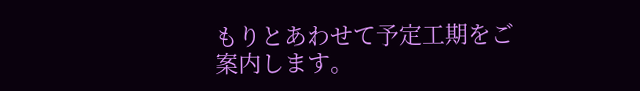もりとあわせて予定工期をご案内します。